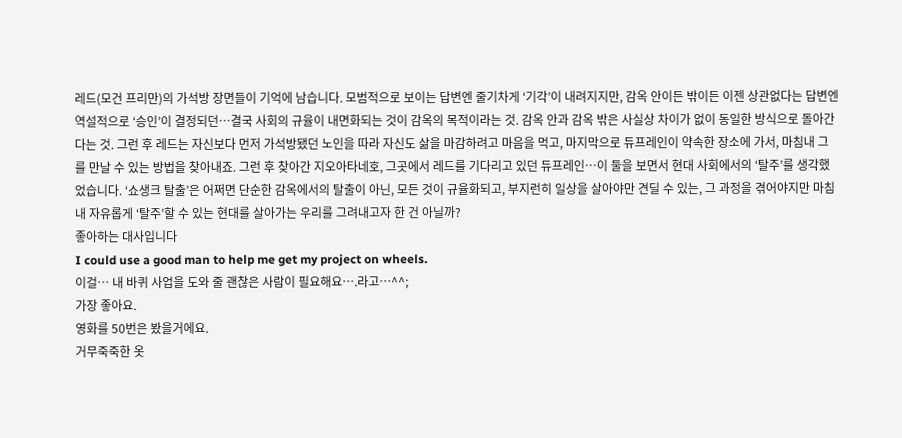레드(모건 프리만)의 가석방 장면들이 기억에 남습니다. 모범적으로 보이는 답변엔 줄기차게 ‘기각’이 내려지지만, 감옥 안이든 밖이든 이젠 상관없다는 답변엔 역설적으로 ‘승인’이 결정되던…결국 사회의 규율이 내면화되는 것이 감옥의 목적이라는 것. 감옥 안과 감옥 밖은 사실상 차이가 없이 동일한 방식으로 돌아간다는 것. 그런 후 레드는 자신보다 먼저 가석방됐던 노인을 따라 자신도 삶을 마감하려고 마음을 먹고, 마지막으로 듀프레인이 약속한 장소에 가서, 마침내 그를 만날 수 있는 방법을 찾아내죠. 그런 후 찾아간 지오아타네호, 그곳에서 레드를 기다리고 있던 듀프레인…이 둘을 보면서 현대 사회에서의 ‘탈주’를 생각했었습니다. ‘쇼생크 탈출’은 어쩌면 단순한 감옥에서의 탈출이 아닌, 모든 것이 규율화되고, 부지런히 일상을 살아야만 견딜 수 있는, 그 과정을 겪어야지만 마침내 자유롭게 ‘탈주’할 수 있는 현대를 살아가는 우리를 그려내고자 한 건 아닐까?
좋아하는 대사입니다
I could use a good man to help me get my project on wheels.
이걸… 내 바퀴 사업을 도와 줄 괜찮은 사람이 필요해요….라고…^^;
가장 좋아요.
영화를 50번은 봤을거에요.
거무죽죽한 옷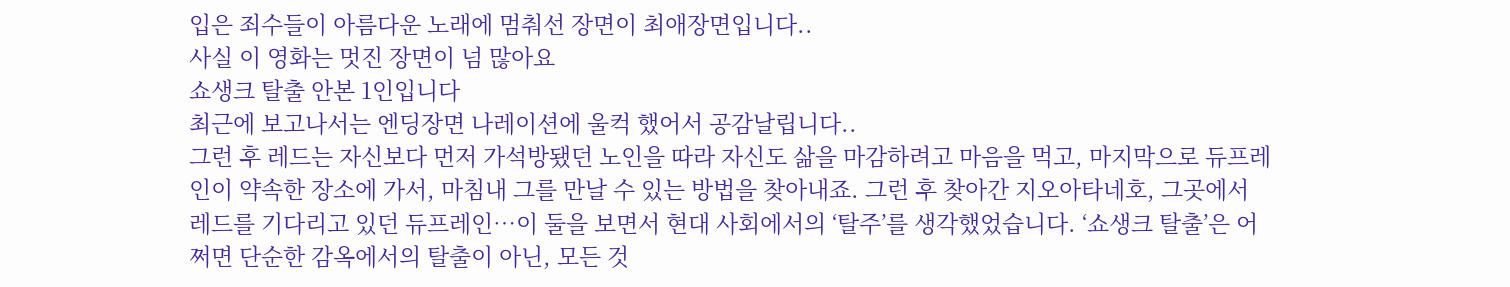입은 죄수들이 아름다운 노래에 멈춰선 장면이 최애장면입니다..
사실 이 영화는 멋진 장면이 넘 많아요
쇼생크 탈출 안본 1인입니다
최근에 보고나서는 엔딩장면 나레이션에 울컥 했어서 공감날립니다..
그런 후 레드는 자신보다 먼저 가석방됐던 노인을 따라 자신도 삶을 마감하려고 마음을 먹고, 마지막으로 듀프레인이 약속한 장소에 가서, 마침내 그를 만날 수 있는 방법을 찾아내죠. 그런 후 찾아간 지오아타네호, 그곳에서 레드를 기다리고 있던 듀프레인…이 둘을 보면서 현대 사회에서의 ‘탈주’를 생각했었습니다. ‘쇼생크 탈출’은 어쩌면 단순한 감옥에서의 탈출이 아닌, 모든 것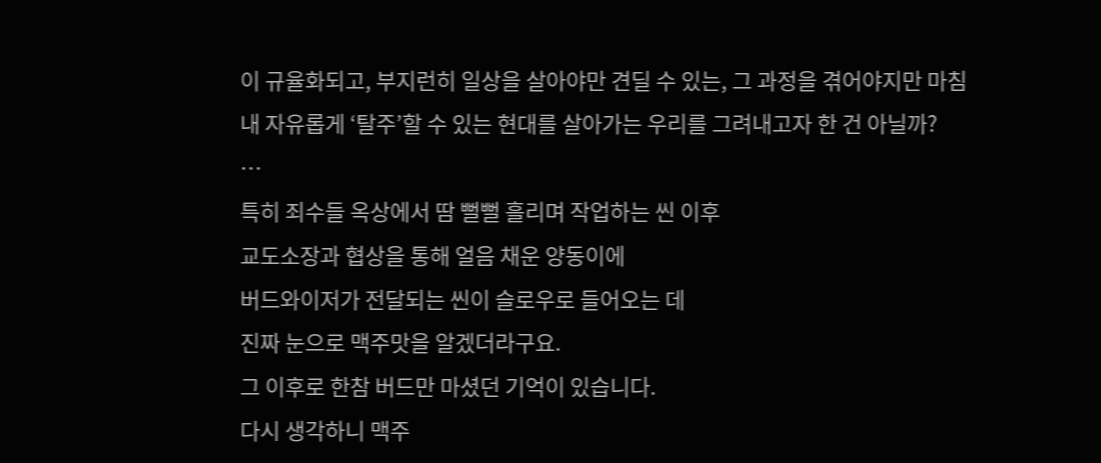이 규율화되고, 부지런히 일상을 살아야만 견딜 수 있는, 그 과정을 겪어야지만 마침내 자유롭게 ‘탈주’할 수 있는 현대를 살아가는 우리를 그려내고자 한 건 아닐까?
…
특히 죄수들 옥상에서 땀 뻘뻘 흘리며 작업하는 씬 이후
교도소장과 협상을 통해 얼음 채운 양동이에
버드와이저가 전달되는 씬이 슬로우로 들어오는 데
진짜 눈으로 맥주맛을 알겠더라구요.
그 이후로 한참 버드만 마셨던 기억이 있습니다.
다시 생각하니 맥주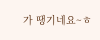가 땡기네요~ㅎ